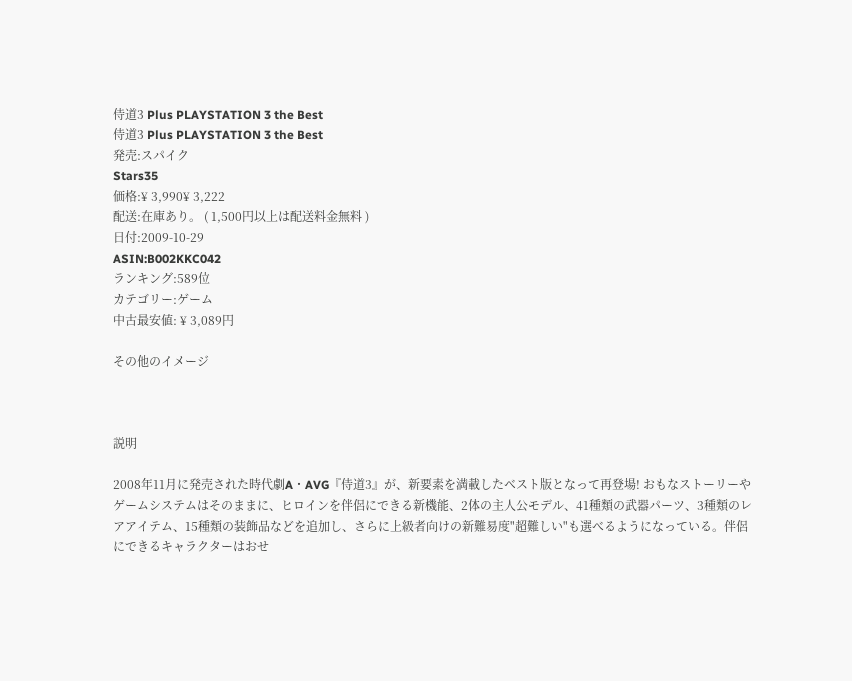侍道3 Plus PLAYSTATION 3 the Best
侍道3 Plus PLAYSTATION 3 the Best
発売:スパイク
Stars35
価格:¥ 3,990¥ 3,222
配送:在庫あり。 ( 1,500円以上は配送料金無料 )
日付:2009-10-29
ASIN:B002KKC042
ランキング:589位
カテゴリー:ゲーム
中古最安値: ¥ 3,089円

その他のイメージ



説明

2008年11月に発売された時代劇A・AVG『侍道3』が、新要素を満載したベスト版となって再登場! おもなストーリーやゲームシステムはそのままに、ヒロインを伴侶にできる新機能、2体の主人公モデル、41種類の武器パーツ、3種類のレアアイテム、15種類の装飾品などを追加し、さらに上級者向けの新難易度"超難しい"も選べるようになっている。伴侶にできるキャラクターはおせ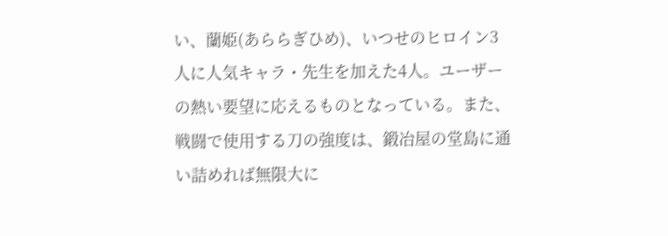い、蘭姫(あららぎひめ)、いつせのヒロイン3人に人気キャラ・先生を加えた4人。ユーザーの熱い要望に応えるものとなっている。また、戦闘で使用する刀の強度は、鍛冶屋の堂島に通い詰めれば無限大に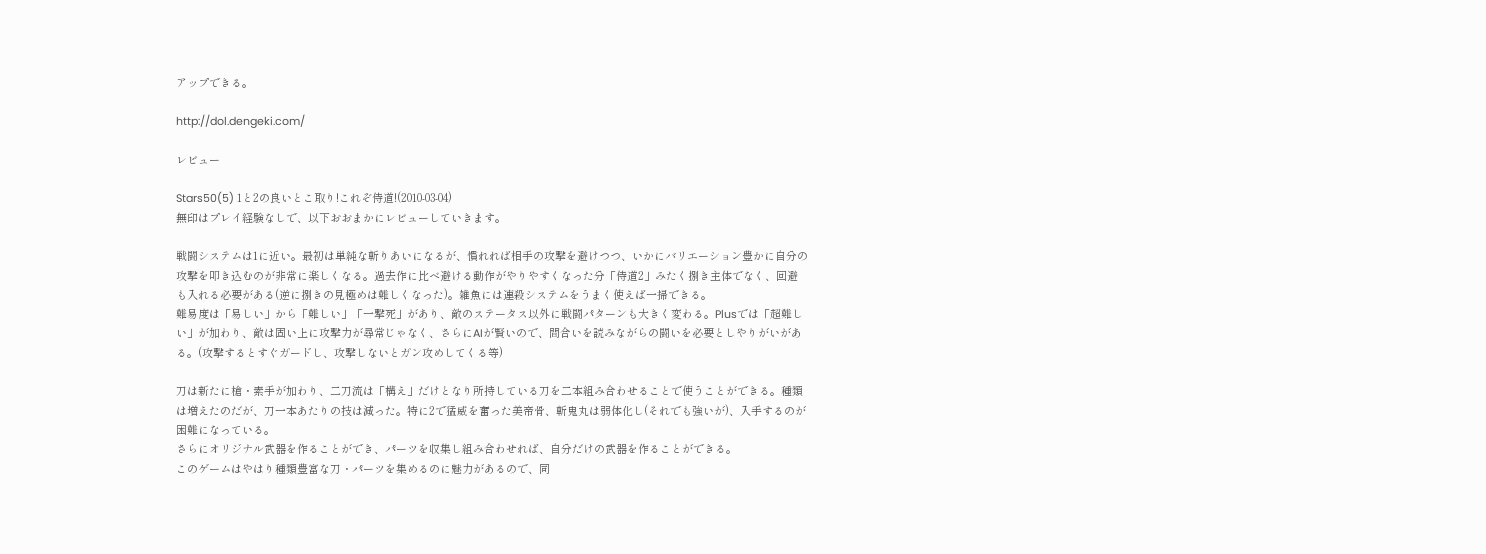アップできる。

http://dol.dengeki.com/

レビュー

Stars50(5) 1と2の良いとこ取り!これぞ侍道!(2010-03-04)
無印はプレイ経験なしで、以下おおまかにレビューしていきます。

戦闘システムは1に近い。最初は単純な斬りあいになるが、慣れれば相手の攻撃を避けつつ、いかにバリエーション豊かに自分の攻撃を叩き込むのが非常に楽しくなる。過去作に比べ避ける動作がやりやすくなった分「侍道2」みたく捌き主体でなく、回避も入れる必要がある(逆に捌きの見極めは難しくなった)。雑魚には連殺システムをうまく使えば一掃できる。
難易度は「易しい」から「難しい」「一撃死」があり、敵のステータス以外に戦闘パターンも大きく変わる。Plusでは「超難しい」が加わり、敵は固い上に攻撃力が尋常じゃなく、さらにAIが賢いので、間合いを読みながらの闘いを必要としやりがいがある。(攻撃するとすぐガードし、攻撃しないとガン攻めしてくる等)

刀は新たに槍・素手が加わり、二刀流は「構え」だけとなり所持している刀を二本組み合わせることで使うことができる。種類は増えたのだが、刀一本あたりの技は減った。特に2で猛威を奮った美帝骨、斬鬼丸は弱体化し(それでも強いが)、入手するのが困難になっている。
さらにオリジナル武器を作ることができ、パーツを収集し組み合わせれば、自分だけの武器を作ることができる。
このゲームはやはり種類豊富な刀・パーツを集めるのに魅力があるので、同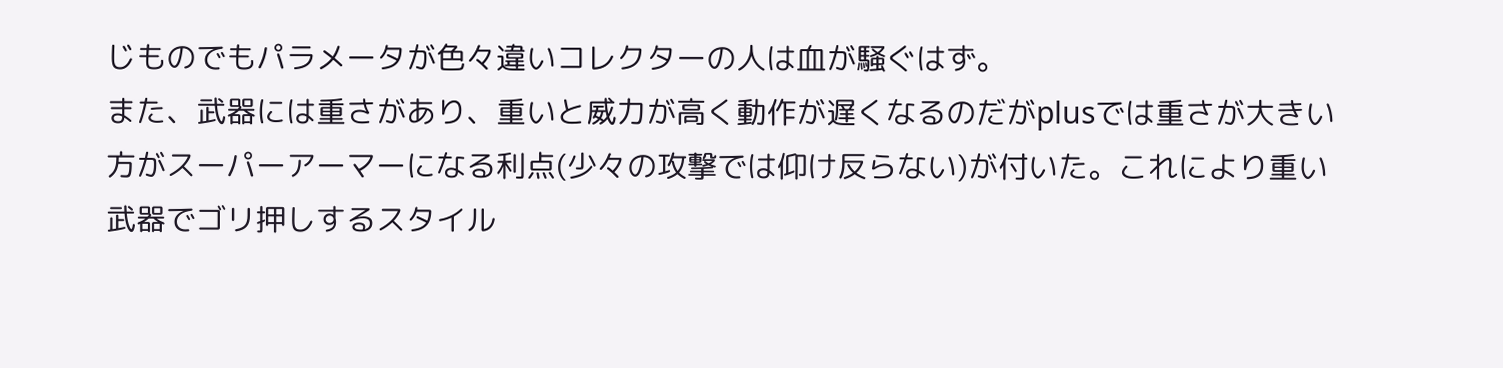じものでもパラメータが色々違いコレクターの人は血が騒ぐはず。
また、武器には重さがあり、重いと威力が高く動作が遅くなるのだがplusでは重さが大きい方がスーパーアーマーになる利点(少々の攻撃では仰け反らない)が付いた。これにより重い武器でゴリ押しするスタイル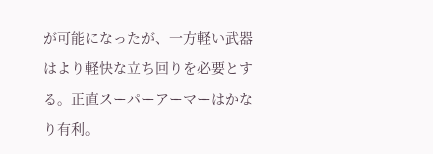が可能になったが、一方軽い武器はより軽快な立ち回りを必要とする。正直スーパーアーマーはかなり有利。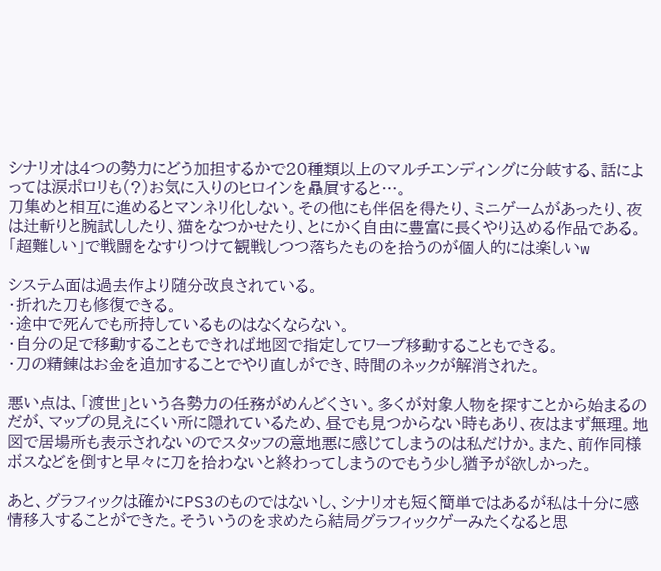シナリオは4つの勢力にどう加担するかで20種類以上のマルチエンディングに分岐する、話によっては涙ポロリも(?)お気に入りのヒロインを贔屓すると…。
刀集めと相互に進めるとマンネリ化しない。その他にも伴侶を得たり、ミニゲームがあったり、夜は辻斬りと腕試ししたり、猫をなつかせたり、とにかく自由に豊富に長くやり込める作品である。「超難しい」で戦闘をなすりつけて観戦しつつ落ちたものを拾うのが個人的には楽しいw

システム面は過去作より随分改良されている。
・折れた刀も修復できる。
・途中で死んでも所持しているものはなくならない。
・自分の足で移動することもできれば地図で指定してワープ移動することもできる。
・刀の精錬はお金を追加することでやり直しができ、時間のネックが解消された。

悪い点は、「渡世」という各勢力の任務がめんどくさい。多くが対象人物を探すことから始まるのだが、マップの見えにくい所に隠れているため、昼でも見つからない時もあり、夜はまず無理。地図で居場所も表示されないのでスタッフの意地悪に感じてしまうのは私だけか。また、前作同様ボスなどを倒すと早々に刀を拾わないと終わってしまうのでもう少し猶予が欲しかった。

あと、グラフィックは確かにPS3のものではないし、シナリオも短く簡単ではあるが私は十分に感情移入することができた。そういうのを求めたら結局グラフィックゲーみたくなると思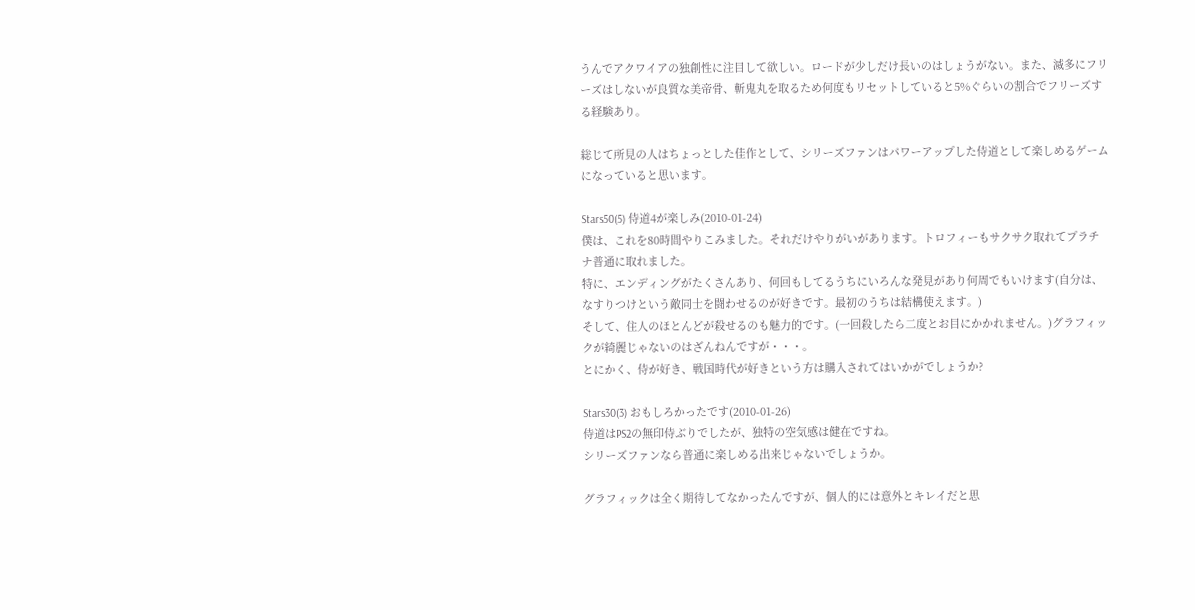うんでアクワイアの独創性に注目して欲しい。ロードが少しだけ長いのはしょうがない。また、滅多にフリーズはしないが良質な美帝骨、斬鬼丸を取るため何度もリセットしていると5%ぐらいの割合でフリーズする経験あり。

総じて所見の人はちょっとした佳作として、シリーズファンはパワーアップした侍道として楽しめるゲームになっていると思います。

Stars50(5) 侍道4が楽しみ(2010-01-24)
僕は、これを80時間やりこみました。それだけやりがいがあります。トロフィーもサクサク取れてプラチナ普通に取れました。
特に、エンディングがたくさんあり、何回もしてるうちにいろんな発見があり何周でもいけます(自分は、なすりつけという敵同士を闘わせるのが好きです。最初のうちは結構使えます。)
そして、住人のほとんどが殺せるのも魅力的です。(一回殺したら二度とお目にかかれません。)グラフィックが綺麗じゃないのはざんねんですが・・・。
とにかく、侍が好き、戦国時代が好きという方は購入されてはいかがでしょうか?

Stars30(3) おもしろかったです(2010-01-26)
侍道はPS2の無印侍ぶりでしたが、独特の空気感は健在ですね。
シリーズファンなら普通に楽しめる出来じゃないでしょうか。

グラフィックは全く期待してなかったんですが、個人的には意外とキレイだと思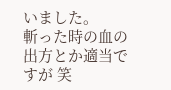いました。
斬った時の血の出方とか適当ですが 笑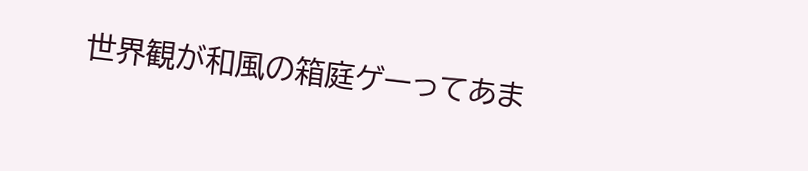世界観が和風の箱庭ゲーってあま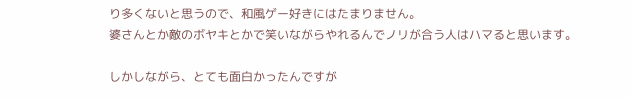り多くないと思うので、和風ゲー好きにはたまりません。
婆さんとか敵のボヤキとかで笑いながらやれるんでノリが合う人はハマると思います。

しかしながら、とても面白かったんですが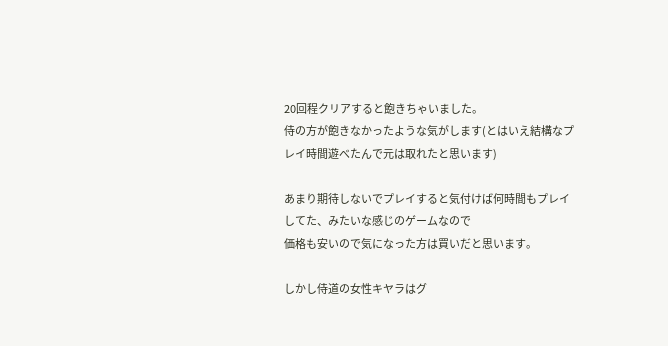20回程クリアすると飽きちゃいました。
侍の方が飽きなかったような気がします(とはいえ結構なプレイ時間遊べたんで元は取れたと思います)

あまり期待しないでプレイすると気付けば何時間もプレイしてた、みたいな感じのゲームなので
価格も安いので気になった方は買いだと思います。

しかし侍道の女性キヤラはグ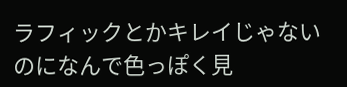ラフィックとかキレイじゃないのになんで色っぽく見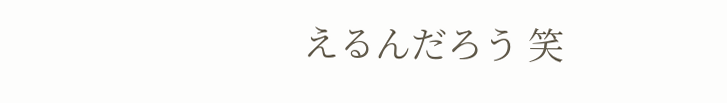えるんだろう 笑